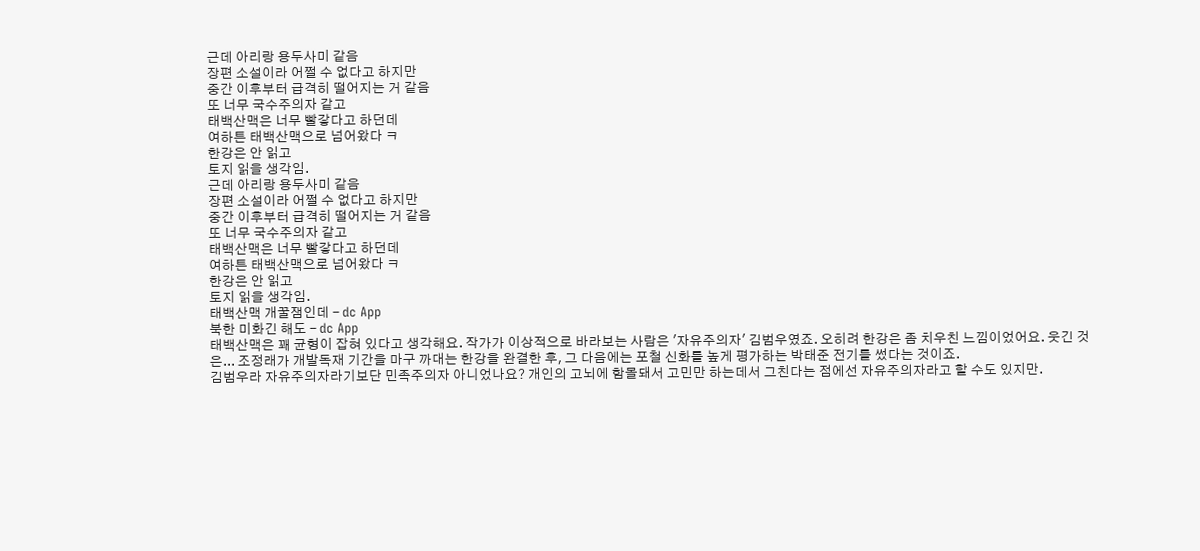근데 아리랑 용두사미 같음
장편 소설이라 어쩔 수 없다고 하지만
중간 이후부터 급격히 떨어지는 거 같음
또 너무 국수주의자 같고
태백산맥은 너무 빨갛다고 하던데
여하튼 태백산맥으로 넘어왔다 ㅋ
한강은 안 읽고
토지 읽을 생각임.
근데 아리랑 용두사미 같음
장편 소설이라 어쩔 수 없다고 하지만
중간 이후부터 급격히 떨어지는 거 같음
또 너무 국수주의자 같고
태백산맥은 너무 빨갛다고 하던데
여하튼 태백산맥으로 넘어왔다 ㅋ
한강은 안 읽고
토지 읽을 생각임.
태백산맥 개꿀잼인데 - dc App
북한 미화긴 해도 - dc App
태백산맥은 꽤 균형이 잡혀 있다고 생각해요. 작가가 이상적으로 바라보는 사람은 '자유주의자' 김범우였죠. 오히려 한강은 좀 치우친 느낌이었어요. 웃긴 것은... 조정래가 개발독재 기간을 마구 까대는 한강을 완결한 후, 그 다음에는 포철 신화를 높게 평가하는 박태준 전기를 썼다는 것이죠.
김범우라 자유주의자라기보단 민족주의자 아니었나요? 개인의 고뇌에 함몰돼서 고민만 하는데서 그친다는 점에선 자유주의자라고 할 수도 있지만.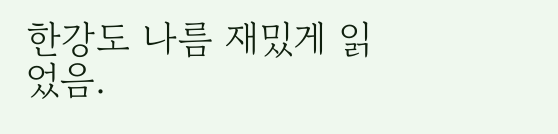한강도 나름 재밌게 읽었음.